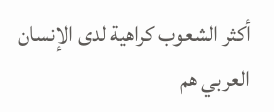أكثر الشعوب كراهية لدى الإنسان العربي هم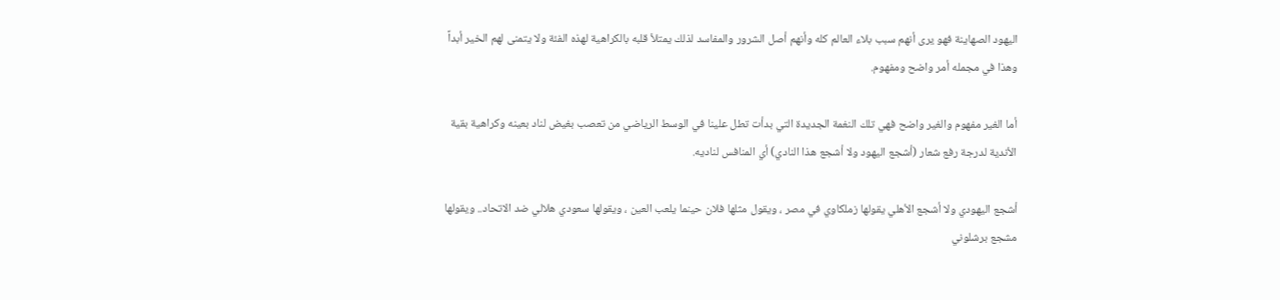اليهود الصهاينة فهو يرى أنهم سبب بلاء العالم كله وأنهم أصل الشرور والمفاسد لذلك يمتلأ قلبه بالكراهية لهذه الفئة ولا يتمنى لهم الخير أبداً وهذا في مجمله أمر واضح ومفهوم.

أما الغير مفهوم والغير واضح فهي تلك النغمة الجديدة التي بدأت تطل علينا في الوسط الرياضي من تعصب بغيض لناد بعينه وكراهية بقية الأندية لدرجة رفع شعار (أشجع اليهود ولا أشجع هذا النادي) أي المنافس لناديه.

أشجع اليهودي ولا أشجع الأهلي يقولها زملكاوي في مصر ، ويقول مثلها فلان حينما يلعب العين ، ويقولها سعودي هلالي ضد الاتحاد.. ويقولها مشجع برشلوني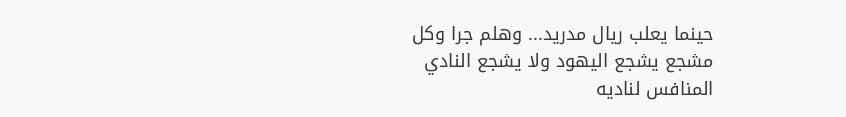حينما يعلب ريال مدريد... وهلم جرا وكل مشجع يشجع اليهود ولا يشجع النادي المنافس لناديه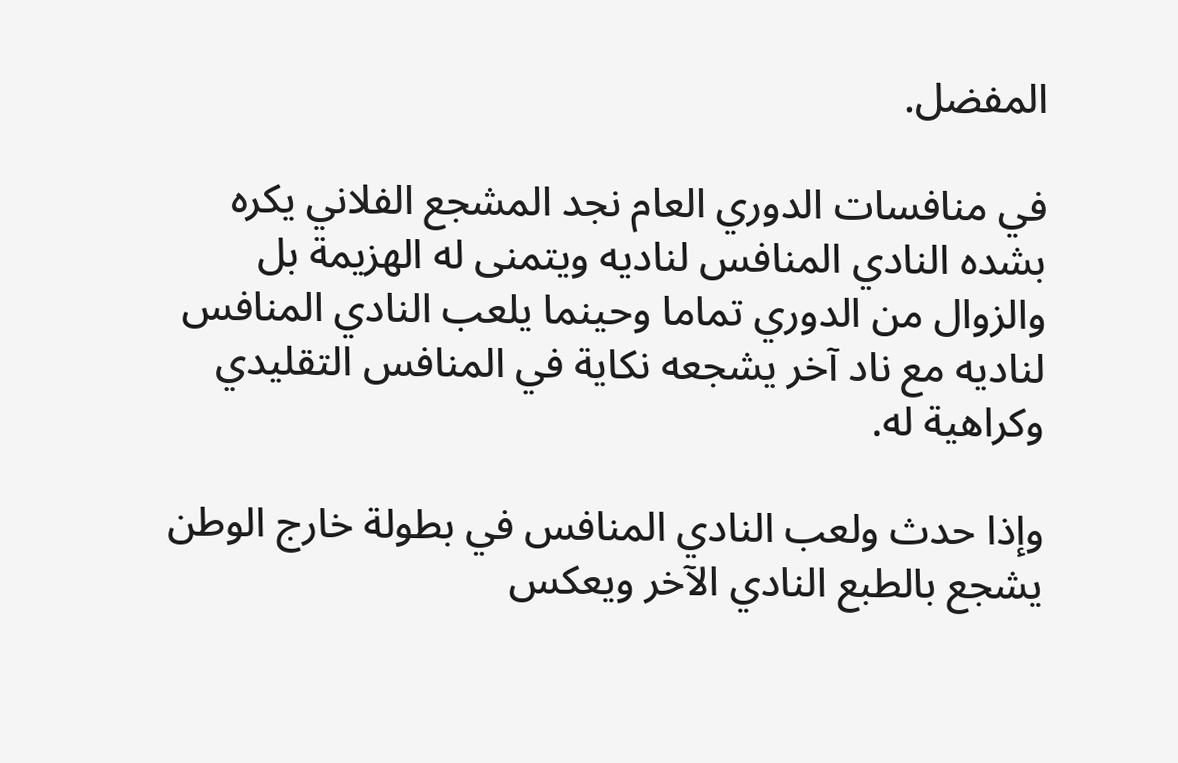المفضل.

في منافسات الدوري العام نجد المشجع الفلاني يكره بشده النادي المنافس لناديه ويتمنى له الهزيمة بل والزوال من الدوري تماما وحينما يلعب النادي المنافس لناديه مع ناد آخر يشجعه نكاية في المنافس التقليدي وكراهية له.

وإذا حدث ولعب النادي المنافس في بطولة خارج الوطن يشجع بالطبع النادي الآخر ويعكس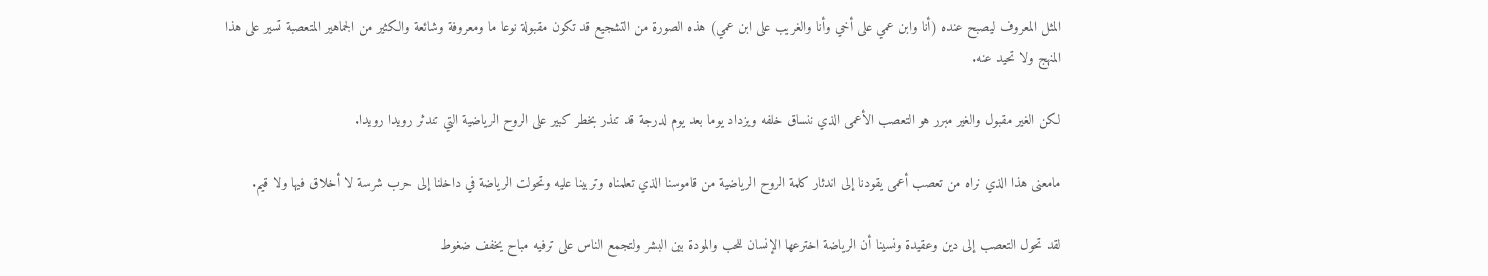المثل المعروف ليصبح عنده (أنا وابن عمي على أخي وأنا والغريب على ابن عمي) هذه الصورة من التشجيع قد تكون مقبولة نوعا ما ومعروفة وشائعة والكثير من الجماهير المتعصبة تسير على هذا المنهج ولا تحيد عنه.

لكن الغير مقبول والغير مبرر هو التعصب الأعمى الذي ننساق خلفه ويزداد يوما بعد يوم لدرجة قد تنذر بخطر كبير على الروح الرياضية التي تندثر رويدا رويدا.

مامعنى هذا الذي نراه من تعصب أعمى يقودنا إلى اندثار كلمة الروح الرياضية من قاموسنا الذي تعلمناه وتربينا عليه وتحولت الرياضة في داخلنا إلى حرب شرسة لا أخلاق فيها ولا قيم.

لقد تحول التعصب إلى دين وعقيدة ونسينا أن الرياضة اخترعها الإنسان للحب والمودة بين البشر ولتجمع الناس على ترفيه مباح يخفف ضغوط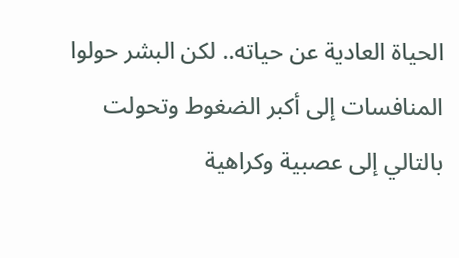الحياة العادية عن حياته.. لكن البشر حولوا المنافسات إلى أكبر الضغوط وتحولت بالتالي إلى عصبية وكراهية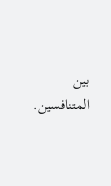بين المتنافسين.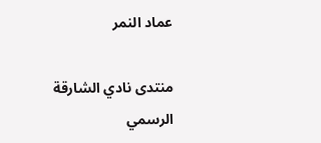عماد النمر

منتدى نادي الشارقة الرسمي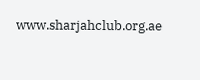www.sharjahclub.org.ae